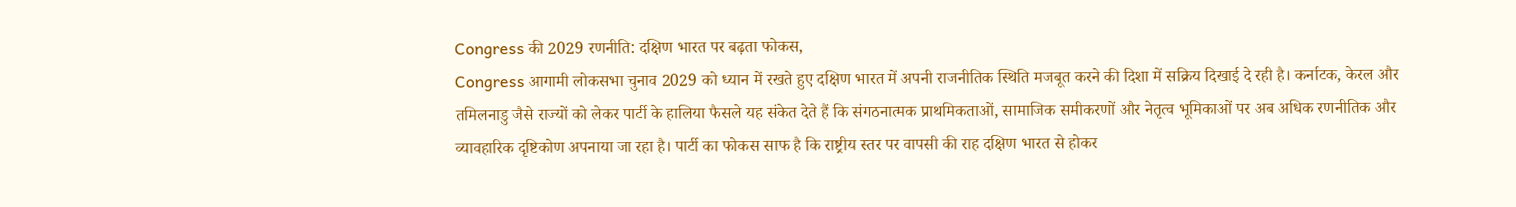Congress की 2029 रणनीति: दक्षिण भारत पर बढ़ता फोकस,
Congress आगामी लोकसभा चुनाव 2029 को ध्यान में रखते हुए दक्षिण भारत में अपनी राजनीतिक स्थिति मजबूत करने की दिशा में सक्रिय दिखाई दे रही है। कर्नाटक, केरल और तमिलनाडु जैसे राज्यों को लेकर पार्टी के हालिया फैसले यह संकेत देते हैं कि संगठनात्मक प्राथमिकताओं, सामाजिक समीकरणों और नेतृत्व भूमिकाओं पर अब अधिक रणनीतिक और व्यावहारिक दृष्टिकोण अपनाया जा रहा है। पार्टी का फोकस साफ है कि राष्ट्रीय स्तर पर वापसी की राह दक्षिण भारत से होकर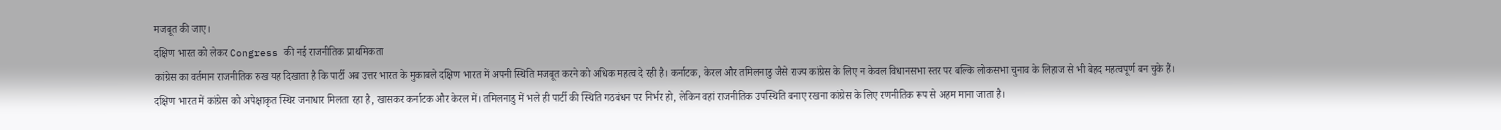मजबूत की जाए।
दक्षिण भारत को लेकर Congress की नई राजनीतिक प्राथमिकता
कांग्रेस का वर्तमान राजनीतिक रुख यह दिखाता है कि पार्टी अब उत्तर भारत के मुकाबले दक्षिण भारत में अपनी स्थिति मजबूत करने को अधिक महत्व दे रही है। कर्नाटक, केरल और तमिलनाडु जैसे राज्य कांग्रेस के लिए न केवल विधानसभा स्तर पर बल्कि लोकसभा चुनाव के लिहाज से भी बेहद महत्वपूर्ण बन चुके हैं।
दक्षिण भारत में कांग्रेस को अपेक्षाकृत स्थिर जनाधार मिलता रहा है, खासकर कर्नाटक और केरल में। तमिलनाडु में भले ही पार्टी की स्थिति गठबंधन पर निर्भर हो, लेकिन वहां राजनीतिक उपस्थिति बनाए रखना कांग्रेस के लिए रणनीतिक रूप से अहम माना जाता है।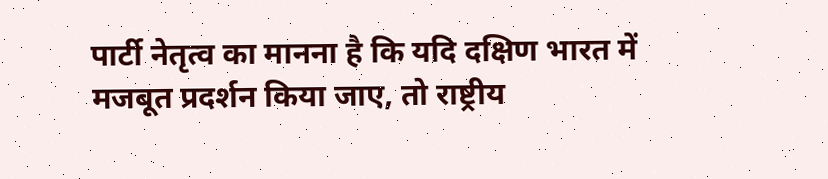पार्टी नेतृत्व का मानना है कि यदि दक्षिण भारत में मजबूत प्रदर्शन किया जाए, तो राष्ट्रीय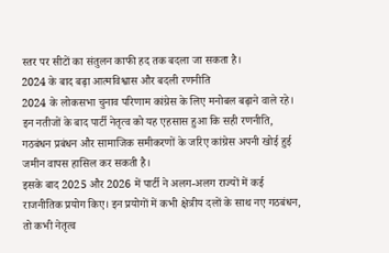स्तर पर सीटों का संतुलन काफी हद तक बदला जा सकता है।
2024 के बाद बढ़ा आत्मविश्वास और बदली रणनीति
2024 के लोकसभा चुनाव परिणाम कांग्रेस के लिए मनोबल बढ़ाने वाले रहे। इन नतीजों के बाद पार्टी नेतृत्व को यह एहसास हुआ कि सही रणनीति, गठबंधन प्रबंधन और सामाजिक समीकरणों के जरिए कांग्रेस अपनी खोई हुई जमीन वापस हासिल कर सकती है।
इसके बाद 2025 और 2026 में पार्टी ने अलग-अलग राज्यों में कई राजनीतिक प्रयोग किए। इन प्रयोगों में कभी क्षेत्रीय दलों के साथ नए गठबंधन, तो कभी नेतृत्व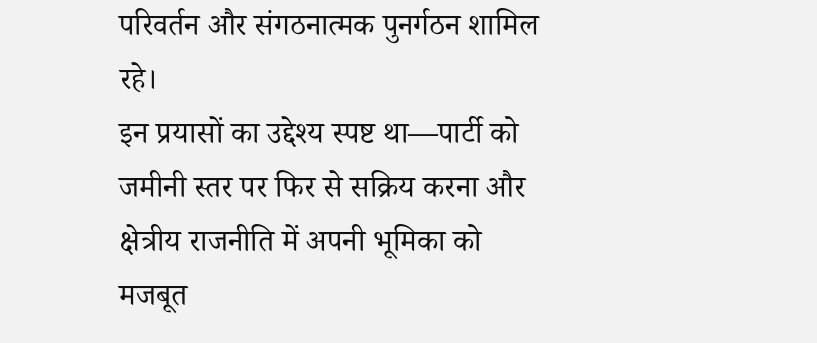परिवर्तन और संगठनात्मक पुनर्गठन शामिल रहे।
इन प्रयासों का उद्देश्य स्पष्ट था—पार्टी को जमीनी स्तर पर फिर से सक्रिय करना और क्षेत्रीय राजनीति में अपनी भूमिका को मजबूत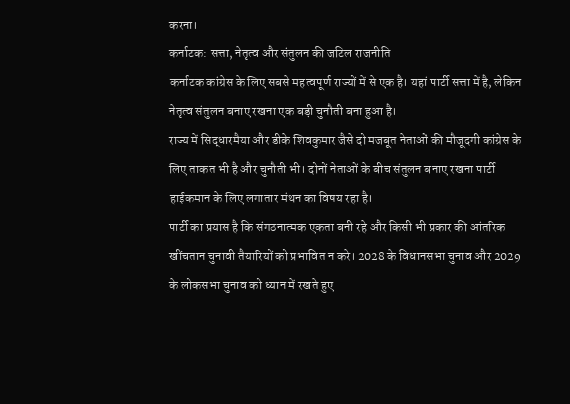करना।
कर्नाटक: सत्ता, नेतृत्व और संतुलन की जटिल राजनीति
कर्नाटक कांग्रेस के लिए सबसे महत्वपूर्ण राज्यों में से एक है। यहां पार्टी सत्ता में है, लेकिन नेतृत्व संतुलन बनाए रखना एक बड़ी चुनौती बना हुआ है।
राज्य में सिद्धारमैया और डीके शिवकुमार जैसे दो मजबूत नेताओं की मौजूदगी कांग्रेस के लिए ताकत भी है और चुनौती भी। दोनों नेताओं के बीच संतुलन बनाए रखना पार्टी हाईकमान के लिए लगातार मंथन का विषय रहा है।
पार्टी का प्रयास है कि संगठनात्मक एकता बनी रहे और किसी भी प्रकार की आंतरिक खींचतान चुनावी तैयारियों को प्रभावित न करे। 2028 के विधानसभा चुनाव और 2029 के लोकसभा चुनाव को ध्यान में रखते हुए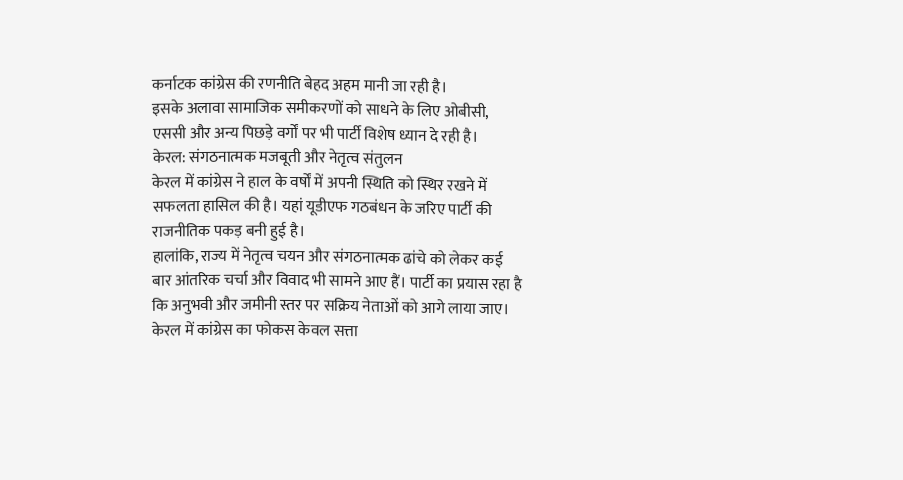कर्नाटक कांग्रेस की रणनीति बेहद अहम मानी जा रही है।
इसके अलावा सामाजिक समीकरणों को साधने के लिए ओबीसी, एससी और अन्य पिछड़े वर्गों पर भी पार्टी विशेष ध्यान दे रही है।
केरल: संगठनात्मक मजबूती और नेतृत्व संतुलन
केरल में कांग्रेस ने हाल के वर्षों में अपनी स्थिति को स्थिर रखने में सफलता हासिल की है। यहां यूडीएफ गठबंधन के जरिए पार्टी की राजनीतिक पकड़ बनी हुई है।
हालांकि, राज्य में नेतृत्व चयन और संगठनात्मक ढांचे को लेकर कई बार आंतरिक चर्चा और विवाद भी सामने आए हैं। पार्टी का प्रयास रहा है कि अनुभवी और जमीनी स्तर पर सक्रिय नेताओं को आगे लाया जाए।
केरल में कांग्रेस का फोकस केवल सत्ता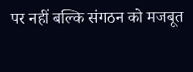पर नहीं बल्कि संगठन को मजबूत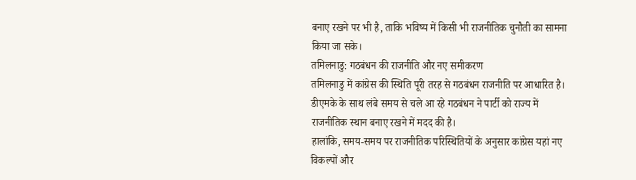बनाए रखने पर भी है, ताकि भविष्य में किसी भी राजनीतिक चुनौती का सामना किया जा सके।
तमिलनाडु: गठबंधन की राजनीति और नए समीकरण
तमिलनाडु में कांग्रेस की स्थिति पूरी तरह से गठबंधन राजनीति पर आधारित है। डीएमके के साथ लंबे समय से चले आ रहे गठबंधन ने पार्टी को राज्य में राजनीतिक स्थान बनाए रखने में मदद की है।
हालांकि, समय-समय पर राजनीतिक परिस्थितियों के अनुसार कांग्रेस यहां नए विकल्पों और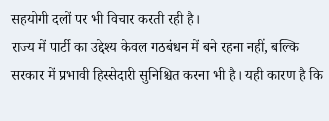सहयोगी दलों पर भी विचार करती रही है।
राज्य में पार्टी का उद्देश्य केवल गठबंधन में बने रहना नहीं, बल्कि सरकार में प्रभावी हिस्सेदारी सुनिश्चित करना भी है। यही कारण है कि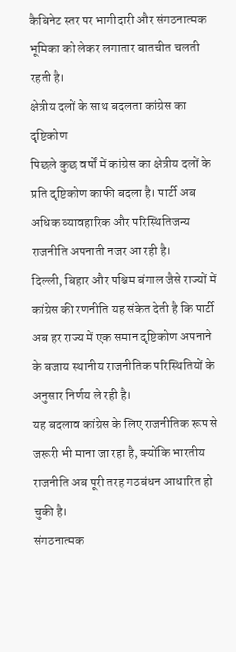कैबिनेट स्तर पर भागीदारी और संगठनात्मक भूमिका को लेकर लगातार बातचीत चलती रहती है।
क्षेत्रीय दलों के साथ बदलता कांग्रेस का दृष्टिकोण
पिछले कुछ वर्षों में कांग्रेस का क्षेत्रीय दलों के प्रति दृष्टिकोण काफी बदला है। पार्टी अब अधिक व्यावहारिक और परिस्थितिजन्य राजनीति अपनाती नजर आ रही है।
दिल्ली, बिहार और पश्चिम बंगाल जैसे राज्यों में कांग्रेस की रणनीति यह संकेत देती है कि पार्टी अब हर राज्य में एक समान दृष्टिकोण अपनाने के बजाय स्थानीय राजनीतिक परिस्थितियों के अनुसार निर्णय ले रही है।
यह बदलाव कांग्रेस के लिए राजनीतिक रूप से जरूरी भी माना जा रहा है, क्योंकि भारतीय राजनीति अब पूरी तरह गठबंधन आधारित हो चुकी है।
संगठनात्मक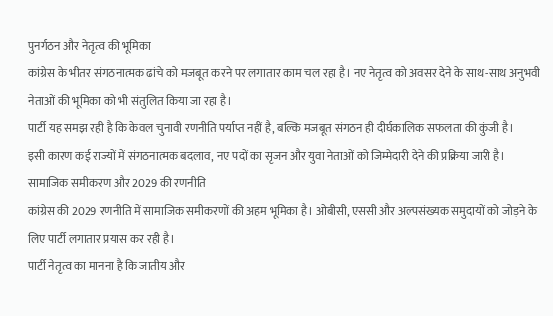पुनर्गठन और नेतृत्व की भूमिका
कांग्रेस के भीतर संगठनात्मक ढांचे को मजबूत करने पर लगातार काम चल रहा है। नए नेतृत्व को अवसर देने के साथ-साथ अनुभवी नेताओं की भूमिका को भी संतुलित किया जा रहा है।
पार्टी यह समझ रही है कि केवल चुनावी रणनीति पर्याप्त नहीं है, बल्कि मजबूत संगठन ही दीर्घकालिक सफलता की कुंजी है।
इसी कारण कई राज्यों में संगठनात्मक बदलाव, नए पदों का सृजन और युवा नेताओं को जिम्मेदारी देने की प्रक्रिया जारी है।
सामाजिक समीकरण और 2029 की रणनीति
कांग्रेस की 2029 रणनीति में सामाजिक समीकरणों की अहम भूमिका है। ओबीसी, एससी और अल्पसंख्यक समुदायों को जोड़ने के लिए पार्टी लगातार प्रयास कर रही है।
पार्टी नेतृत्व का मानना है कि जातीय और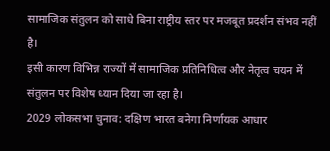सामाजिक संतुलन को साधे बिना राष्ट्रीय स्तर पर मजबूत प्रदर्शन संभव नहीं है।
इसी कारण विभिन्न राज्यों में सामाजिक प्रतिनिधित्व और नेतृत्व चयन में संतुलन पर विशेष ध्यान दिया जा रहा है।
2029 लोकसभा चुनाव: दक्षिण भारत बनेगा निर्णायक आधार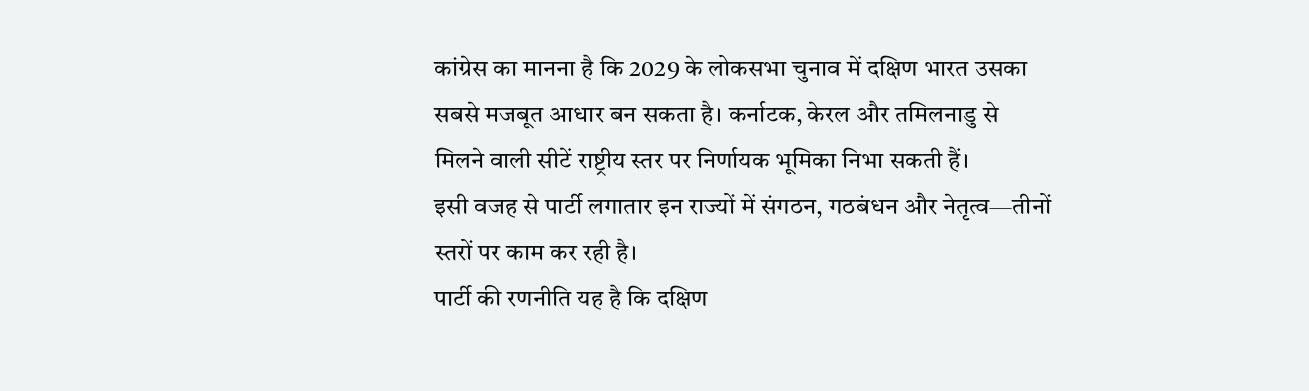कांग्रेस का मानना है कि 2029 के लोकसभा चुनाव में दक्षिण भारत उसका सबसे मजबूत आधार बन सकता है। कर्नाटक, केरल और तमिलनाडु से मिलने वाली सीटें राष्ट्रीय स्तर पर निर्णायक भूमिका निभा सकती हैं।
इसी वजह से पार्टी लगातार इन राज्यों में संगठन, गठबंधन और नेतृत्व—तीनों स्तरों पर काम कर रही है।
पार्टी की रणनीति यह है कि दक्षिण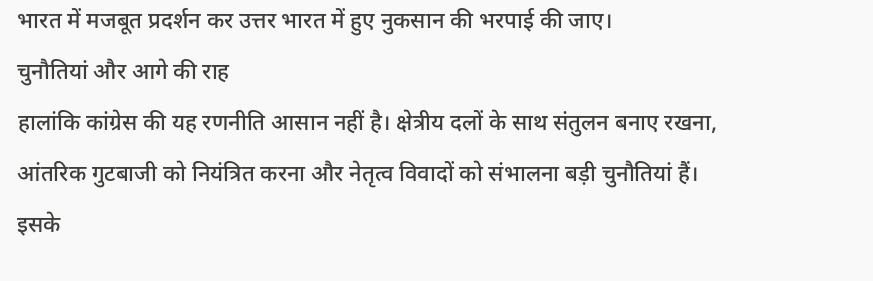भारत में मजबूत प्रदर्शन कर उत्तर भारत में हुए नुकसान की भरपाई की जाए।
चुनौतियां और आगे की राह
हालांकि कांग्रेस की यह रणनीति आसान नहीं है। क्षेत्रीय दलों के साथ संतुलन बनाए रखना, आंतरिक गुटबाजी को नियंत्रित करना और नेतृत्व विवादों को संभालना बड़ी चुनौतियां हैं।
इसके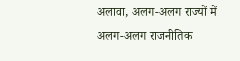अलावा, अलग-अलग राज्यों में अलग-अलग राजनीतिक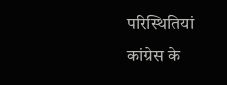परिस्थितियां कांग्रेस के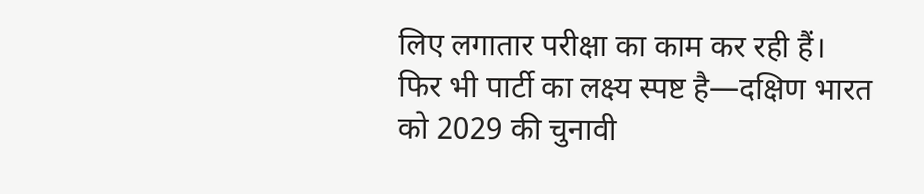लिए लगातार परीक्षा का काम कर रही हैं।
फिर भी पार्टी का लक्ष्य स्पष्ट है—दक्षिण भारत को 2029 की चुनावी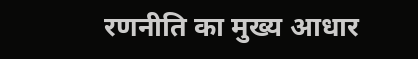रणनीति का मुख्य आधार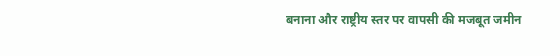बनाना और राष्ट्रीय स्तर पर वापसी की मजबूत जमीन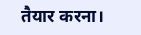तैयार करना।